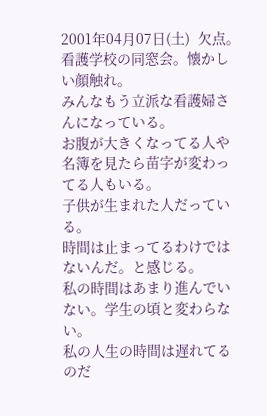2001年04月07日(土)  欠点。
看護学校の同窓会。懐かしい顔触れ。
みんなもう立派な看護婦さんになっている。
お腹が大きくなってる人や名簿を見たら苗字が変わってる人もいる。
子供が生まれた人だっている。
時間は止まってるわけではないんだ。と感じる。
私の時間はあまり進んでいない。学生の頃と変わらない。
私の人生の時間は遅れてるのだ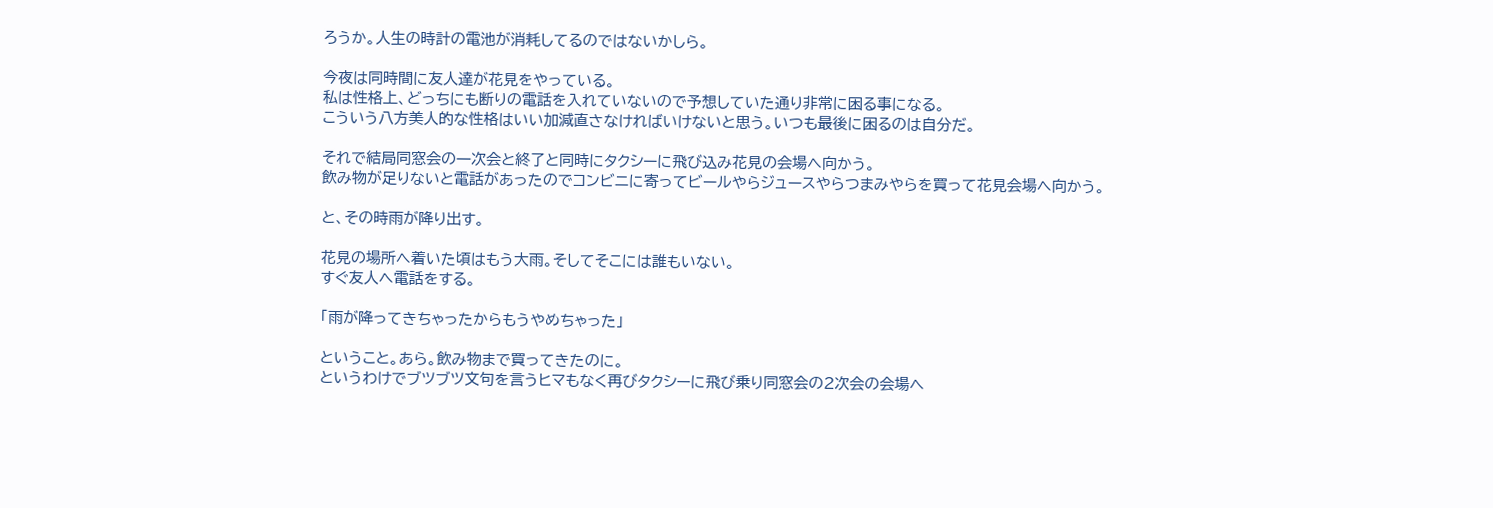ろうか。人生の時計の電池が消耗してるのではないかしら。

今夜は同時間に友人達が花見をやっている。
私は性格上、どっちにも断りの電話を入れていないので予想していた通り非常に困る事になる。
こういう八方美人的な性格はいい加減直さなければいけないと思う。いつも最後に困るのは自分だ。

それで結局同窓会の一次会と終了と同時にタクシーに飛び込み花見の会場へ向かう。
飲み物が足りないと電話があったのでコンビニに寄ってビールやらジュースやらつまみやらを買って花見会場へ向かう。

と、その時雨が降り出す。

花見の場所へ着いた頃はもう大雨。そしてそこには誰もいない。
すぐ友人へ電話をする。

「雨が降ってきちゃったからもうやめちゃった」

ということ。あら。飲み物まで買ってきたのに。
というわけでブツブツ文句を言うヒマもなく再びタクシーに飛び乗り同窓会の2次会の会場へ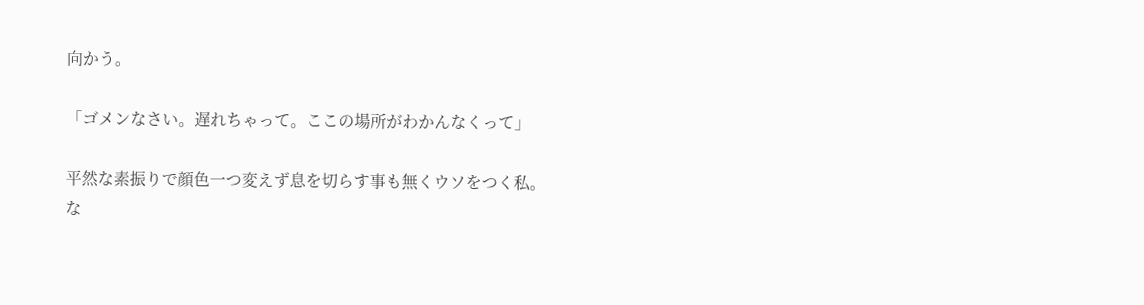向かう。

「ゴメンなさい。遅れちゃって。ここの場所がわかんなくって」

平然な素振りで顔色一つ変えず息を切らす事も無くウソをつく私。
な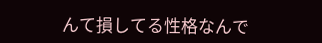んて損してる性格なんで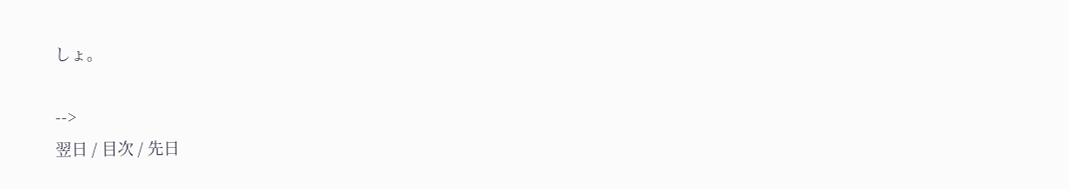しょ。

-->
翌日 / 目次 / 先日